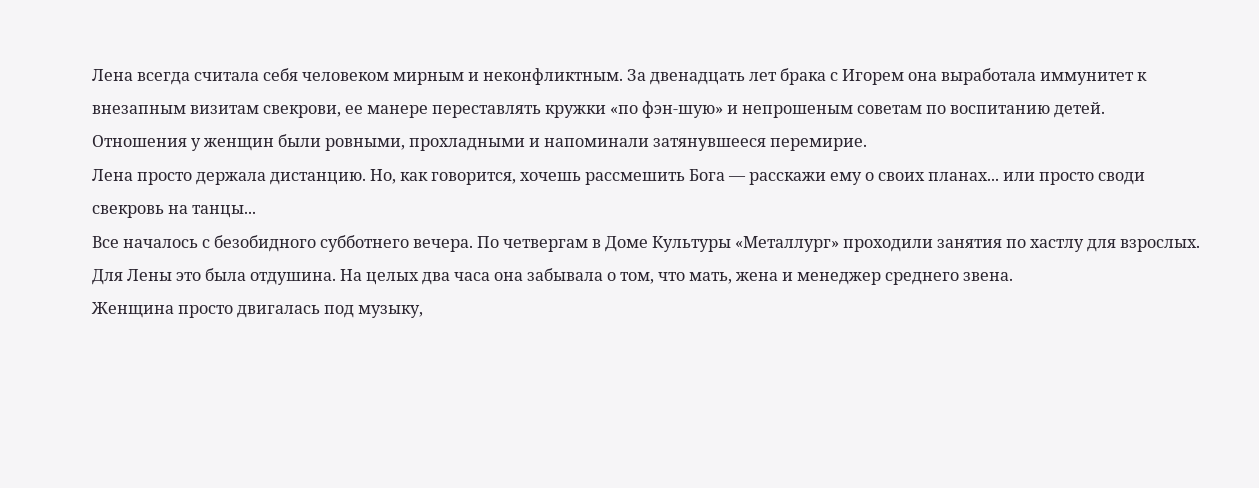Лена всегда считала себя человеком мирным и неконфликтным. За двенадцать лет брака с Игорем она выработала иммунитет к внезапным визитам свекрови, ее манере переставлять кружки «по фэн-шую» и непрошеным советам по воспитанию детей.
Отношения у женщин были ровными, прохладными и напоминали затянувшееся перемирие.
Лена просто держала дистанцию. Но, как говорится, хочешь рассмешить Бога — расскажи ему о своих планах... или просто своди свекровь на танцы...
Все началось с безобидного субботнего вечера. По четвергам в Доме Культуры «Металлург» проходили занятия по хастлу для взрослых.
Для Лены это была отдушина. На целых два часа она забывала о том, что мать, жена и менеджер среднего звена.
Женщина просто двигалась под музыку,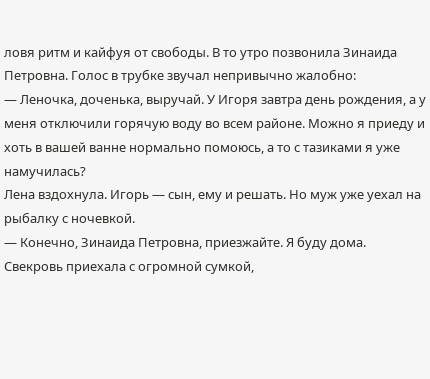ловя ритм и кайфуя от свободы. В то утро позвонила Зинаида Петровна. Голос в трубке звучал непривычно жалобно:
— Леночка, доченька, выручай. У Игоря завтра день рождения, а у меня отключили горячую воду во всем районе. Можно я приеду и хоть в вашей ванне нормально помоюсь, а то с тазиками я уже намучилась?
Лена вздохнула. Игорь — сын, ему и решать. Но муж уже уехал на рыбалку с ночевкой.
— Конечно, Зинаида Петровна, приезжайте. Я буду дома.
Свекровь приехала с огромной сумкой,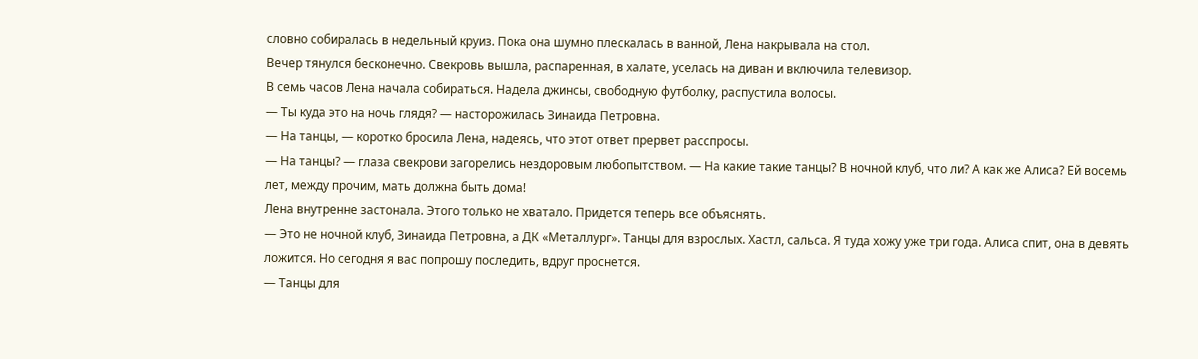словно собиралась в недельный круиз. Пока она шумно плескалась в ванной, Лена накрывала на стол.
Вечер тянулся бесконечно. Свекровь вышла, распаренная, в халате, уселась на диван и включила телевизор.
В семь часов Лена начала собираться. Надела джинсы, свободную футболку, распустила волосы.
— Ты куда это на ночь глядя? — насторожилась Зинаида Петровна.
— На танцы, — коротко бросила Лена, надеясь, что этот ответ прервет расспросы.
— На танцы? — глаза свекрови загорелись нездоровым любопытством. — На какие такие танцы? В ночной клуб, что ли? А как же Алиса? Ей восемь лет, между прочим, мать должна быть дома!
Лена внутренне застонала. Этого только не хватало. Придется теперь все объяснять.
— Это не ночной клуб, Зинаида Петровна, а ДК «Металлург». Танцы для взрослых. Хастл, сальса. Я туда хожу уже три года. Алиса спит, она в девять ложится. Но сегодня я вас попрошу последить, вдруг проснется.
— Танцы для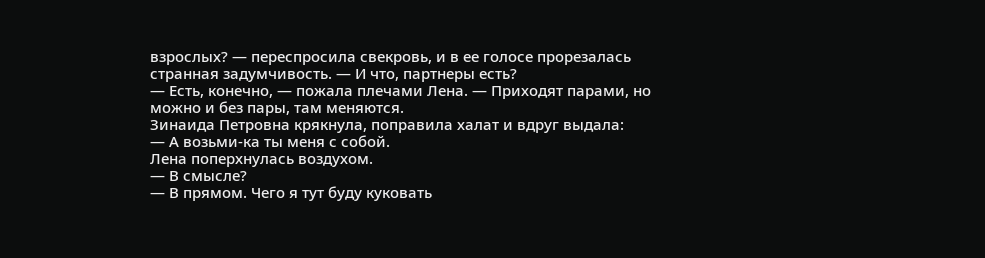взрослых? — переспросила свекровь, и в ее голосе прорезалась странная задумчивость. — И что, партнеры есть?
— Есть, конечно, — пожала плечами Лена. — Приходят парами, но можно и без пары, там меняются.
Зинаида Петровна крякнула, поправила халат и вдруг выдала:
— А возьми-ка ты меня с собой.
Лена поперхнулась воздухом.
— В смысле?
— В прямом. Чего я тут буду куковать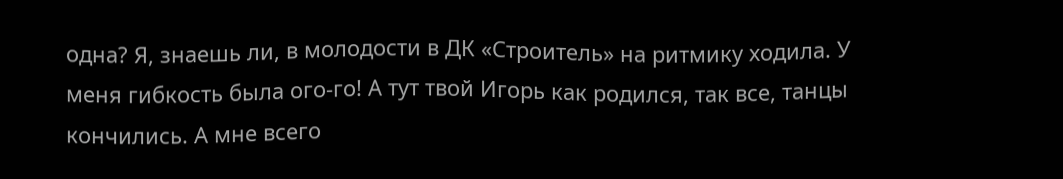одна? Я, знаешь ли, в молодости в ДК «Строитель» на ритмику ходила. У меня гибкость была ого-го! А тут твой Игорь как родился, так все, танцы кончились. А мне всего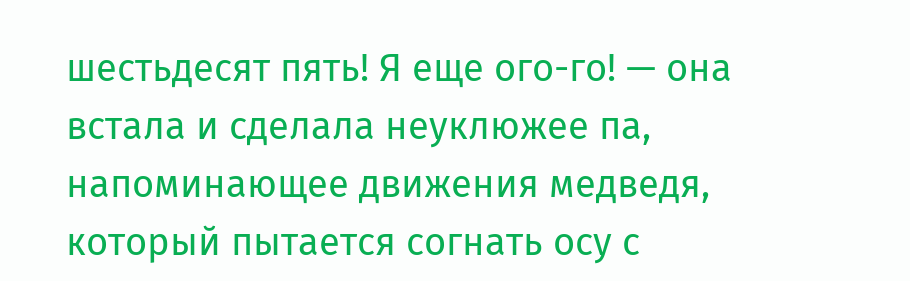шестьдесят пять! Я еще ого-го! — она встала и сделала неуклюжее па, напоминающее движения медведя, который пытается согнать осу с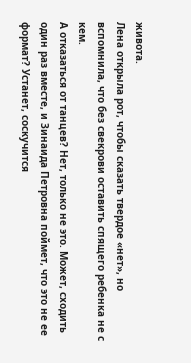живота.
Лена открыла рот, чтобы сказать твердое «нет», но вспомнила, что без свекрови оставить спящего ребенка не с кем.
А отказаться от танцев? Нет, только не это. Может, сходить один раз вместе, и Зинаида Петровна поймет, что это не ее формат? Устанет, соскучится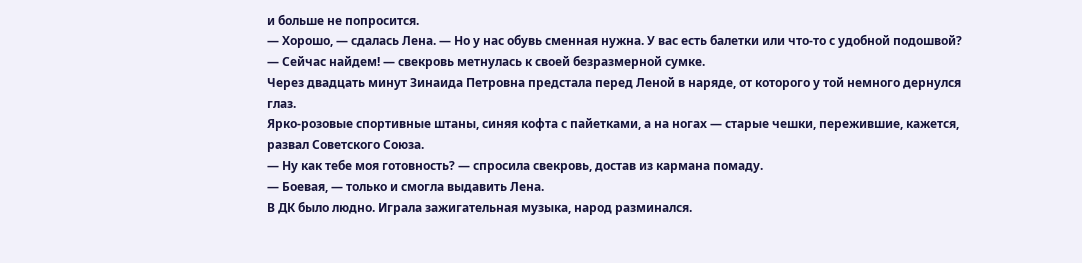и больше не попросится.
— Хорошо, — сдалась Лена. — Но у нас обувь сменная нужна. У вас есть балетки или что-то с удобной подошвой?
— Сейчас найдем! — свекровь метнулась к своей безразмерной сумке.
Через двадцать минут Зинаида Петровна предстала перед Леной в наряде, от которого у той немного дернулся глаз.
Ярко-розовые спортивные штаны, синяя кофта с пайетками, а на ногах — старые чешки, пережившие, кажется, развал Советского Союза.
— Ну как тебе моя готовность? — спросила свекровь, достав из кармана помаду.
— Боевая, — только и смогла выдавить Лена.
В ДК было людно. Играла зажигательная музыка, народ разминался.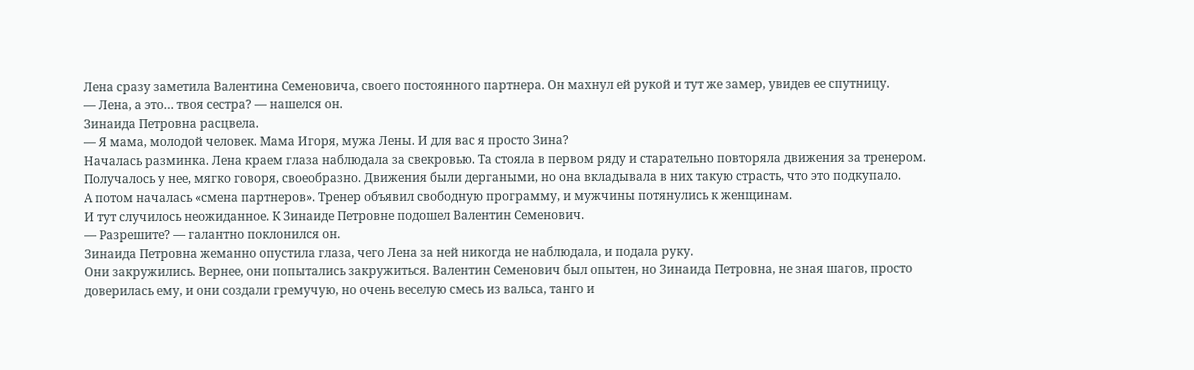Лена сразу заметила Валентина Семеновича, своего постоянного партнера. Он махнул ей рукой и тут же замер, увидев ее спутницу.
— Лена, а это… твоя сестра? — нашелся он.
Зинаида Петровна расцвела.
— Я мама, молодой человек. Мама Игоря, мужа Лены. И для вас я просто Зина?
Началась разминка. Лена краем глаза наблюдала за свекровью. Та стояла в первом ряду и старательно повторяла движения за тренером.
Получалось у нее, мягко говоря, своеобразно. Движения были дергаными, но она вкладывала в них такую страсть, что это подкупало.
А потом началась «смена партнеров». Тренер объявил свободную программу, и мужчины потянулись к женщинам.
И тут случилось неожиданное. К Зинаиде Петровне подошел Валентин Семенович.
— Разрешите? — галантно поклонился он.
Зинаида Петровна жеманно опустила глаза, чего Лена за ней никогда не наблюдала, и подала руку.
Они закружились. Вернее, они попытались закружиться. Валентин Семенович был опытен, но Зинаида Петровна, не зная шагов, просто доверилась ему, и они создали гремучую, но очень веселую смесь из вальса, танго и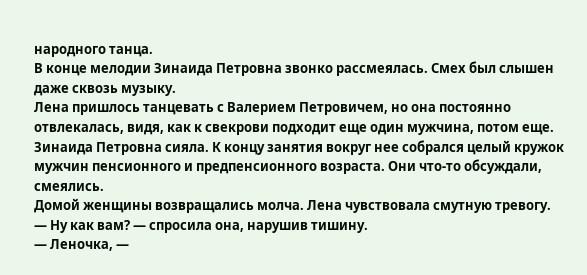народного танца.
В конце мелодии Зинаида Петровна звонко рассмеялась. Смех был слышен даже сквозь музыку.
Лена пришлось танцевать с Валерием Петровичем, но она постоянно отвлекалась, видя, как к свекрови подходит еще один мужчина, потом еще.
Зинаида Петровна сияла. К концу занятия вокруг нее собрался целый кружок мужчин пенсионного и предпенсионного возраста. Они что-то обсуждали, смеялись.
Домой женщины возвращались молча. Лена чувствовала смутную тревогу.
— Ну как вам? — спросила она, нарушив тишину.
— Леночка, —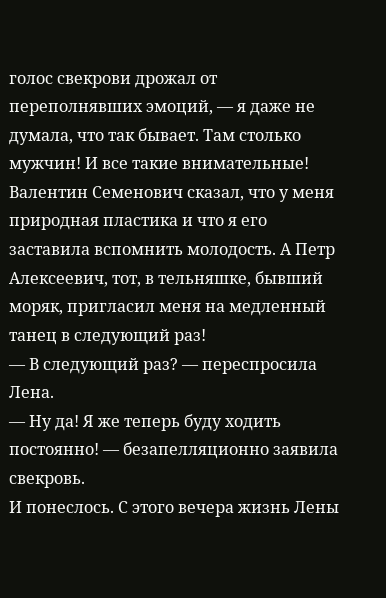голос свекрови дрожал от переполнявших эмоций, — я даже не думала, что так бывает. Там столько мужчин! И все такие внимательные! Валентин Семенович сказал, что у меня природная пластика и что я его заставила вспомнить молодость. А Петр Алексеевич, тот, в тельняшке, бывший моряк, пригласил меня на медленный танец в следующий раз!
— В следующий раз? — переспросила Лена.
— Ну да! Я же теперь буду ходить постоянно! — безапелляционно заявила свекровь.
И понеслось. С этого вечера жизнь Лены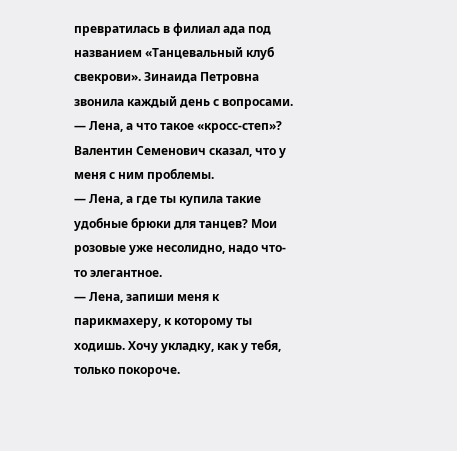превратилась в филиал ада под названием «Танцевальный клуб свекрови». Зинаида Петровна звонила каждый день с вопросами.
— Лена, а что такое «кросс-степ»? Валентин Семенович сказал, что у меня с ним проблемы.
— Лена, а где ты купила такие удобные брюки для танцев? Мои розовые уже несолидно, надо что-то элегантное.
— Лена, запиши меня к парикмахеру, к которому ты ходишь. Хочу укладку, как у тебя, только покороче.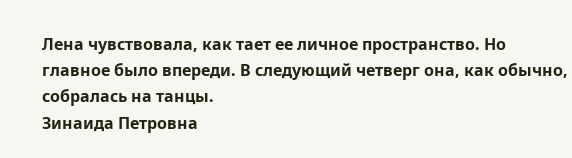Лена чувствовала, как тает ее личное пространство. Но главное было впереди. В следующий четверг она, как обычно, собралась на танцы.
Зинаида Петровна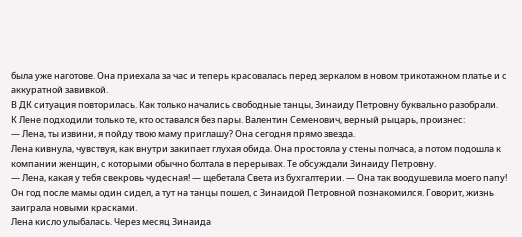была уже наготове. Она приехала за час и теперь красовалась перед зеркалом в новом трикотажном платье и с аккуратной завивкой.
В ДК ситуация повторилась. Как только начались свободные танцы, Зинаиду Петровну буквально разобрали.
К Лене подходили только те, кто оставался без пары. Валентин Семенович, верный рыцарь, произнес:
— Лена, ты извини, я пойду твою маму приглашу? Она сегодня прямо звезда.
Лена кивнула, чувствуя, как внутри закипает глухая обида. Она простояла у стены полчаса, а потом подошла к компании женщин, с которыми обычно болтала в перерывах. Те обсуждали Зинаиду Петровну.
— Лена, какая у тебя свекровь чудесная! — щебетала Света из бухгалтерии. — Она так воодушевила моего папу! Он год после мамы один сидел, а тут на танцы пошел, с Зинаидой Петровной познакомился. Говорит, жизнь заиграла новыми красками.
Лена кисло улыбалась. Через месяц Зинаида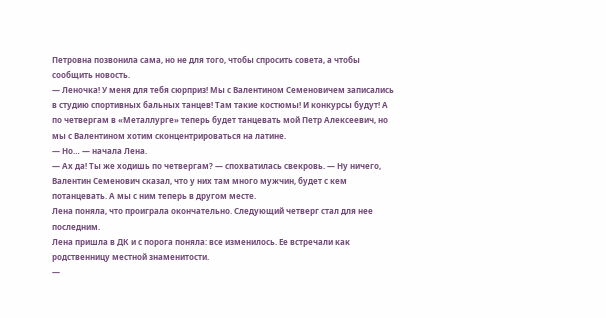Петровна позвонила сама, но не для того, чтобы спросить совета, а чтобы сообщить новость.
— Леночка! У меня для тебя сюрприз! Мы с Валентином Семеновичем записались в студию спортивных бальных танцев! Там такие костюмы! И конкурсы будут! А по четвергам в «Металлурге» теперь будет танцевать мой Петр Алексеевич, но мы с Валентином хотим сконцентрироваться на латине.
— Но… — начала Лена.
— Ах да! Ты же ходишь по четвергам? — спохватилась свекровь. — Ну ничего, Валентин Семенович сказал, что у них там много мужчин, будет с кем потанцевать. А мы с ним теперь в другом месте.
Лена поняла, что проиграла окончательно. Следующий четверг стал для нее последним.
Лена пришла в ДК и с порога поняла: все изменилось. Ее встречали как родственницу местной знаменитости.
—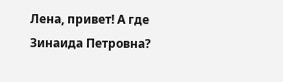Лена, привет! А где Зинаида Петровна?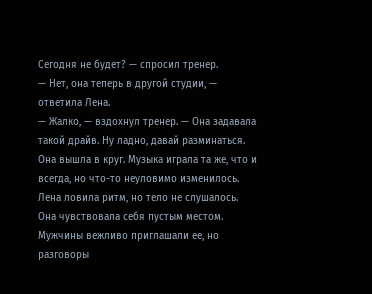Сегодня не будет? — спросил тренер.
— Нет, она теперь в другой студии, — ответила Лена.
— Жалко, — вздохнул тренер. — Она задавала такой драйв. Ну ладно, давай разминаться.
Она вышла в круг. Музыка играла та же, что и всегда, но что-то неуловимо изменилось.
Лена ловила ритм, но тело не слушалось. Она чувствовала себя пустым местом. Мужчины вежливо приглашали ее, но разговоры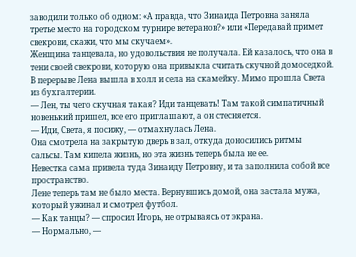заводили только об одном: «А правда, что Зинаида Петровна заняла третье место на городском турнире ветеранов?» или «Передавай примет свекрови, скажи, что мы скучаем».
Женщина танцевала, но удовольствия не получала. Ей казалось, что она в тени своей свекрови, которую она привыкла считать скучной домоседкой.
В перерыве Лена вышла в холл и села на скамейку. Мимо прошла Света из бухгалтерии.
— Лен, ты чего скучная такая? Иди танцевать! Там такой симпатичный новенький пришел, все его приглашают, а он стесняется.
— Иди, Света, я посижу, — отмахнулась Лена.
Она смотрела на закрытую дверь в зал, откуда доносились ритмы сальсы. Там кипела жизнь, но эта жизнь теперь была не ее.
Невестка сама привела туда Зинаиду Петровну, и та заполнила собой все пространство.
Лене теперь там не было места. Вернувшись домой, она застала мужа, который ужинал и смотрел футбол.
— Как танцы? — спросил Игорь, не отрываясь от экрана.
— Нормально, —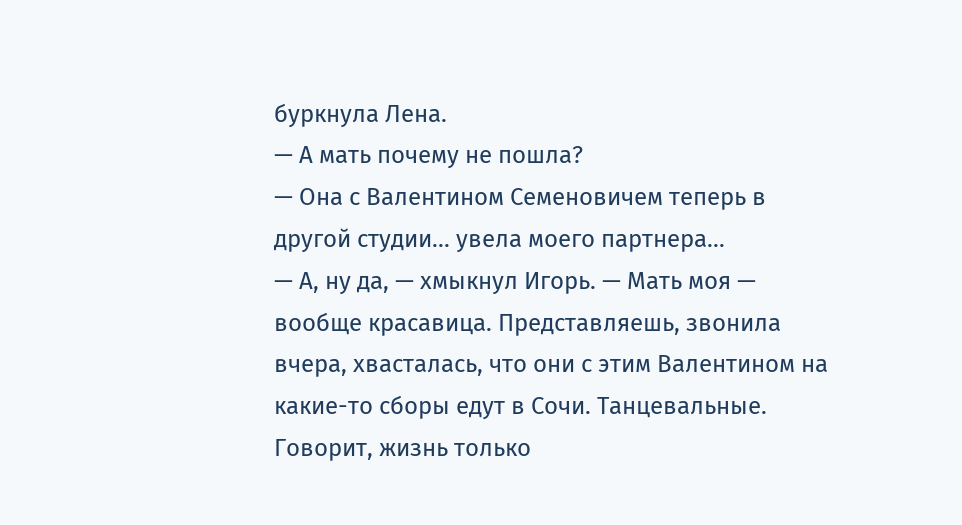буркнула Лена.
— А мать почему не пошла?
— Она с Валентином Семеновичем теперь в другой студии... увела моего партнера...
— А, ну да, — хмыкнул Игорь. — Мать моя — вообще красавица. Представляешь, звонила вчера, хвасталась, что они с этим Валентином на какие-то сборы едут в Сочи. Танцевальные. Говорит, жизнь только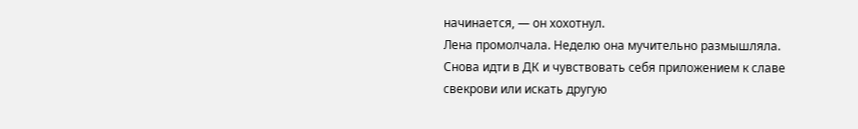начинается, — он хохотнул.
Лена промолчала. Неделю она мучительно размышляла. Снова идти в ДК и чувствовать себя приложением к славе свекрови или искать другую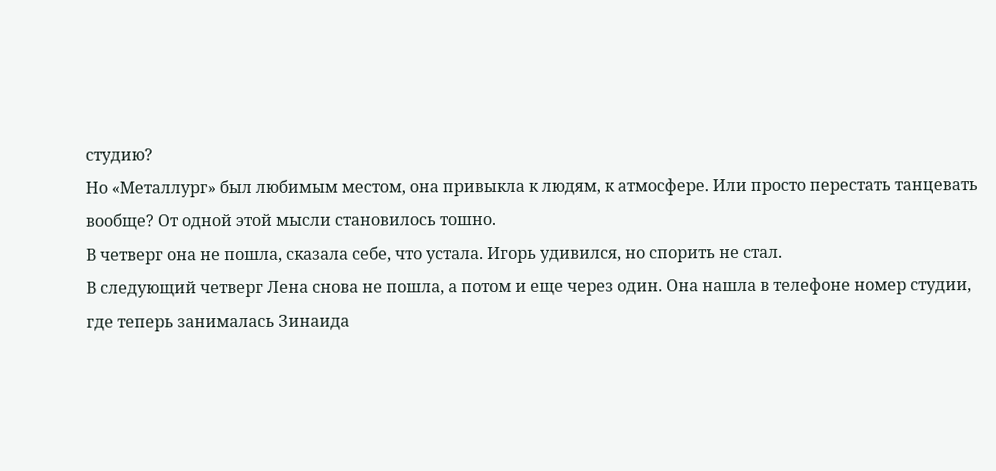студию?
Но «Металлург» был любимым местом, она привыкла к людям, к атмосфере. Или просто перестать танцевать вообще? От одной этой мысли становилось тошно.
В четверг она не пошла, сказала себе, что устала. Игорь удивился, но спорить не стал.
В следующий четверг Лена снова не пошла, а потом и еще через один. Она нашла в телефоне номер студии, где теперь занималась Зинаида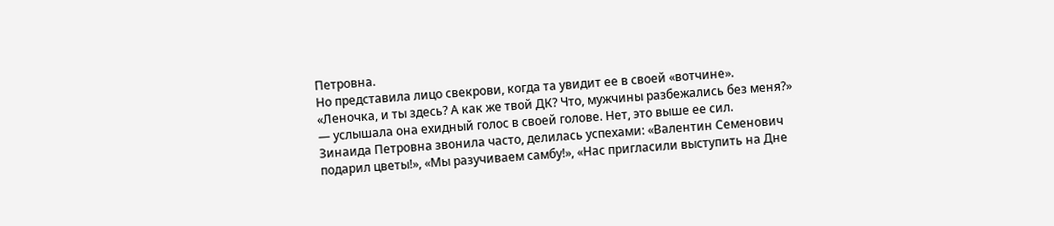Петровна.
Но представила лицо свекрови, когда та увидит ее в своей «вотчине». «Леночка, и ты здесь? А как же твой ДК? Что, мужчины разбежались без меня?» — услышала она ехидный голос в своей голове. Нет, это выше ее сил.
Зинаида Петровна звонила часто, делилась успехами: «Валентин Семенович подарил цветы!», «Мы разучиваем самбу!», «Нас пригласили выступить на Дне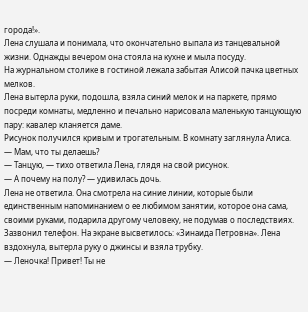города!».
Лена слушала и понимала, что окончательно выпала из танцевальной жизни. Однажды вечером она стояла на кухне и мыла посуду.
На журнальном столике в гостиной лежала забытая Алисой пачка цветных мелков.
Лена вытерла руки, подошла, взяла синий мелок и на паркете, прямо посреди комнаты, медленно и печально нарисовала маленькую танцующую пару: кавалер кланяется даме.
Рисунок получился кривым и трогательным. В комнату заглянула Алиса.
— Мам, что ты делаешь?
— Танцую, — тихо ответила Лена, глядя на свой рисунок.
— А почему на полу? — удивилась дочь.
Лена не ответила. Она смотрела на синие линии, которые были единственным напоминанием о ее любимом занятии, которое она сама, своими руками, подарила другому человеку, не подумав о последствиях.
Зазвонил телефон. На экране высветилось: «Зинаида Петровна». Лена вздохнула, вытерла руку о джинсы и взяла трубку.
— Леночка! Привет! Ты не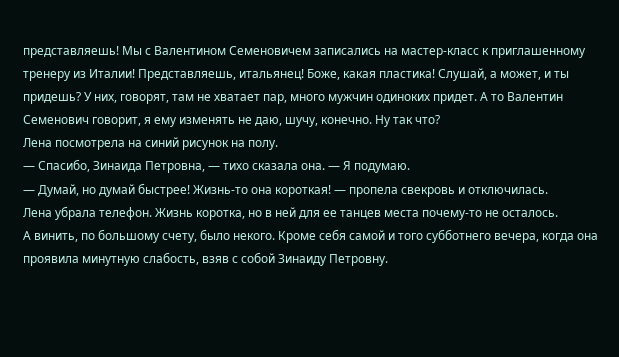представляешь! Мы с Валентином Семеновичем записались на мастер-класс к приглашенному тренеру из Италии! Представляешь, итальянец! Боже, какая пластика! Слушай, а может, и ты придешь? У них, говорят, там не хватает пар, много мужчин одиноких придет. А то Валентин Семенович говорит, я ему изменять не даю, шучу, конечно. Ну так что?
Лена посмотрела на синий рисунок на полу.
— Спасибо, Зинаида Петровна, — тихо сказала она. — Я подумаю.
— Думай, но думай быстрее! Жизнь-то она короткая! — пропела свекровь и отключилась.
Лена убрала телефон. Жизнь коротка, но в ней для ее танцев места почему-то не осталось.
А винить, по большому счету, было некого. Кроме себя самой и того субботнего вечера, когда она проявила минутную слабость, взяв с собой Зинаиду Петровну.